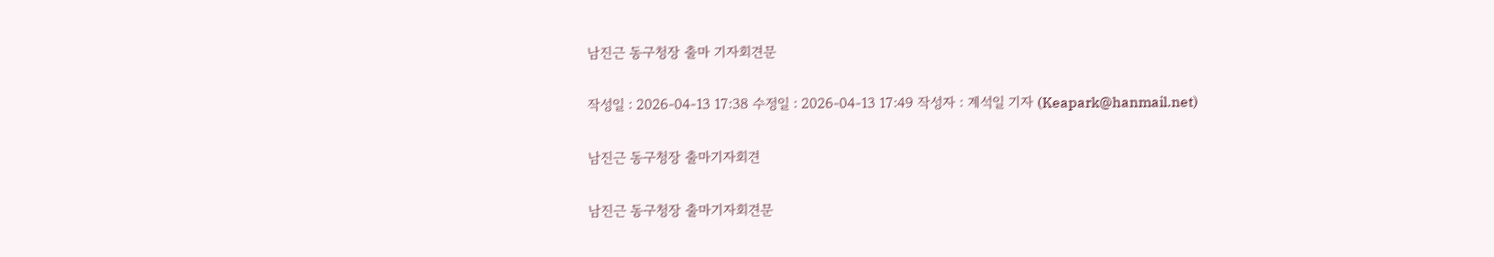남진근 동구청장 출마 기자회견문

작성일 : 2026-04-13 17:38 수정일 : 2026-04-13 17:49 작성자 : 계석일 기자 (Keapark@hanmail.net)

남진근 동구청장 출마기자회견

남진근 동구청장 출마기자회견문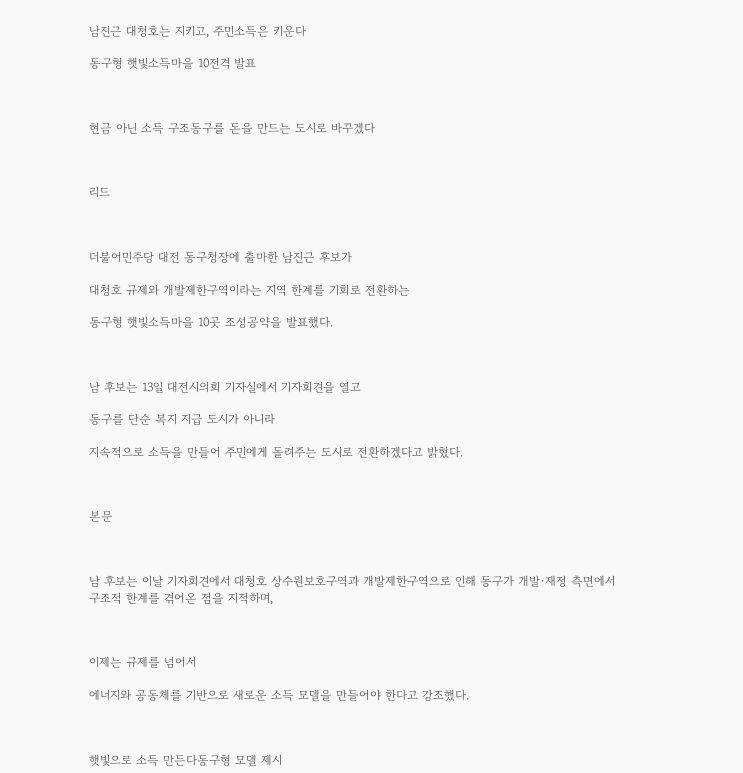남진근 대청호는 지키고, 주민소득은 키운다

동구형 햇빛소득마을 10전격 발표



현금 아닌 소득 구조동구를 돈을 만드는 도시로 바꾸겠다



리드



더불어민주당 대전 동구청장에 출마한 남진근 후보가

대청호 규제와 개발제한구역이라는 지역 한계를 기회로 전환하는

동구형 햇빛소득마을 10곳 조성공약을 발표했다.



남 후보는 13일 대전시의회 기자실에서 기자회견을 열고

동구를 단순 복지 지급 도시가 아니라

지속적으로 소득을 만들어 주민에게 돌려주는 도시로 전환하겠다고 밝혔다.



본문



남 후보는 이날 기자회견에서 대청호 상수원보호구역과 개발제한구역으로 인해 동구가 개발·재정 측면에서 구조적 한계를 겪어온 점을 지적하며,



이제는 규제를 넘어서

에너지와 공동체를 기반으로 새로운 소득 모델을 만들어야 한다고 강조했다.



햇빛으로 소득 만든다동구형 모델 제시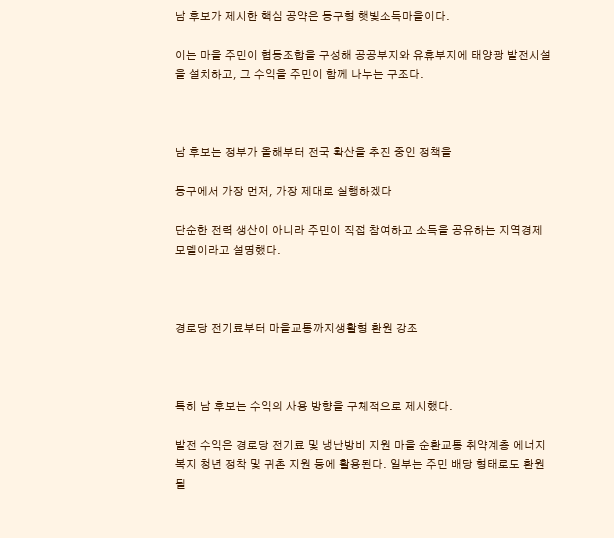남 후보가 제시한 핵심 공약은 동구형 햇빛소득마을이다.

이는 마을 주민이 협동조합을 구성해 공공부지와 유휴부지에 태양광 발전시설을 설치하고, 그 수익을 주민이 함께 나누는 구조다.



남 후보는 정부가 올해부터 전국 확산을 추진 중인 정책을

동구에서 가장 먼저, 가장 제대로 실행하겠다

단순한 전력 생산이 아니라 주민이 직접 참여하고 소득을 공유하는 지역경제 모델이라고 설명했다.



경로당 전기료부터 마을교통까지생활형 환원 강조



특히 남 후보는 수익의 사용 방향을 구체적으로 제시했다.

발전 수익은 경로당 전기료 및 냉난방비 지원 마을 순환교통 취약계층 에너지 복지 청년 정착 및 귀촌 지원 등에 활용된다. 일부는 주민 배당 형태로도 환원될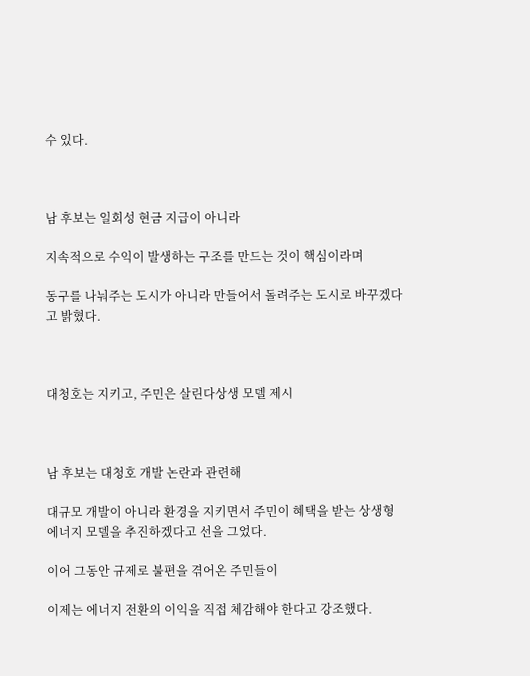수 있다.



남 후보는 일회성 현금 지급이 아니라

지속적으로 수익이 발생하는 구조를 만드는 것이 핵심이라며

동구를 나눠주는 도시가 아니라 만들어서 돌려주는 도시로 바꾸겠다고 밝혔다.



대청호는 지키고, 주민은 살린다상생 모델 제시



남 후보는 대청호 개발 논란과 관련해

대규모 개발이 아니라 환경을 지키면서 주민이 혜택을 받는 상생형 에너지 모델을 추진하겠다고 선을 그었다.

이어 그동안 규제로 불편을 겪어온 주민들이

이제는 에너지 전환의 이익을 직접 체감해야 한다고 강조했다.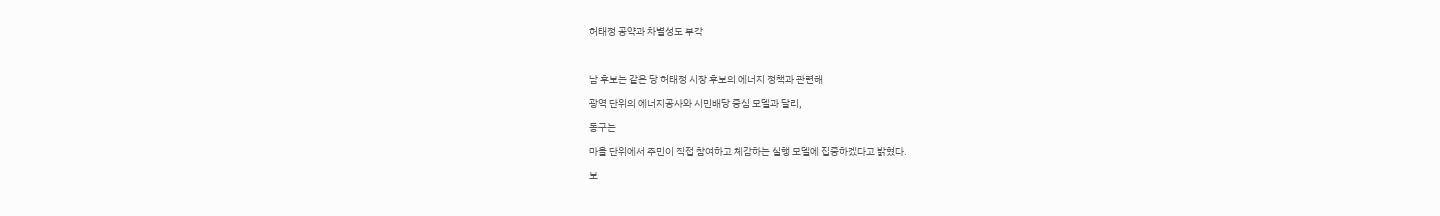허태정 공약과 차별성도 부각



남 후보는 같은 당 허태정 시장 후보의 에너지 정책과 관련해

광역 단위의 에너지공사와 시민배당 중심 모델과 달리,

동구는

마을 단위에서 주민이 직접 참여하고 체감하는 실행 모델에 집중하겠다고 밝혔다.

보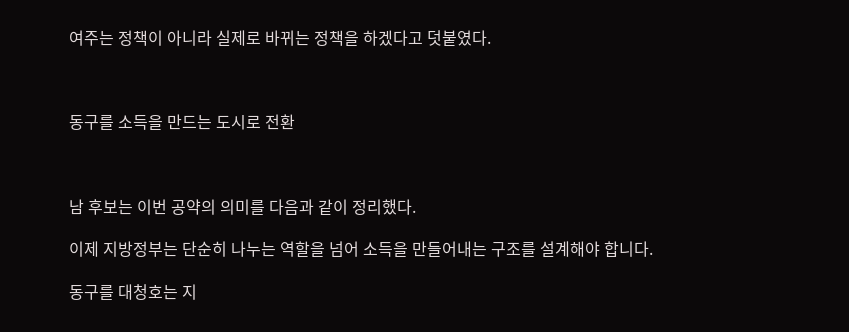여주는 정책이 아니라 실제로 바뀌는 정책을 하겠다고 덧붙였다.



동구를 소득을 만드는 도시로 전환



남 후보는 이번 공약의 의미를 다음과 같이 정리했다.

이제 지방정부는 단순히 나누는 역할을 넘어 소득을 만들어내는 구조를 설계해야 합니다.

동구를 대청호는 지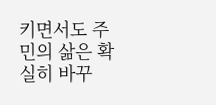키면서도 주민의 삶은 확실히 바꾸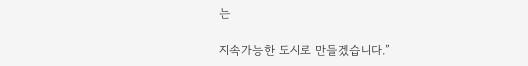는

지속가능한 도시로 만들겠습니다.”